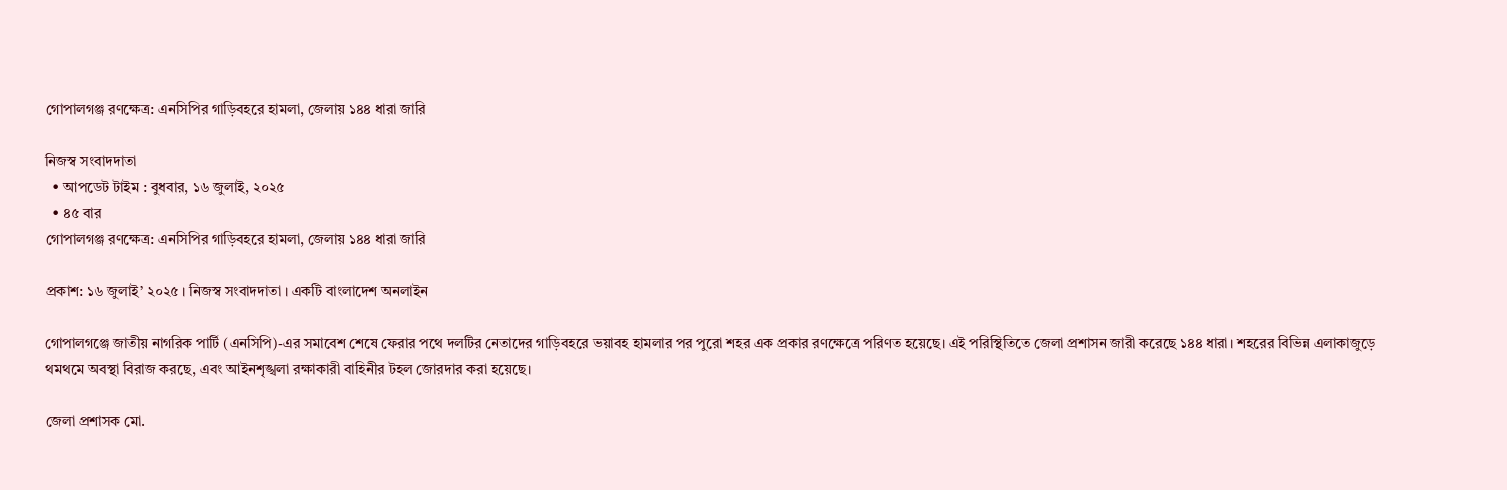গোপালগঞ্জ রণক্ষেত্র: এনসিপির গাড়িবহরে হামলা, জেলায় ১৪৪ ধারা জারি

নিজস্ব সংবাদদাতা
  • আপডেট টাইম : বুধবার, ১৬ জুলাই, ২০২৫
  • ৪৫ বার
গোপালগঞ্জ রণক্ষেত্র: এনসিপির গাড়িবহরে হামলা, জেলায় ১৪৪ ধারা জারি

প্রকাশ: ১৬ জুলাই’ ২০২৫ । নিজস্ব সংবাদদাতা । একটি বাংলাদেশ অনলাইন

গোপালগঞ্জে জাতীয় নাগরিক পার্টি (এনসিপি)-এর সমাবেশ শেষে ফেরার পথে দলটির নেতাদের গাড়িবহরে ভয়াবহ হামলার পর পুরো শহর এক প্রকার রণক্ষেত্রে পরিণত হয়েছে। এই পরিস্থিতিতে জেলা প্রশাসন জারী করেছে ১৪৪ ধারা। শহরের বিভিন্ন এলাকাজুড়ে থমথমে অবস্থা বিরাজ করছে, এবং আইনশৃঙ্খলা রক্ষাকারী বাহিনীর টহল জোরদার করা হয়েছে।

জেলা প্রশাসক মো.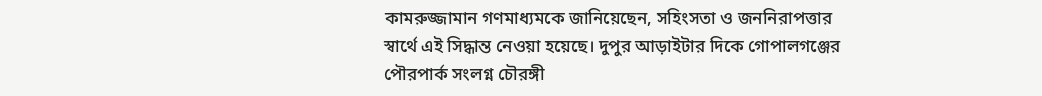কামরুজ্জামান গণমাধ্যমকে জানিয়েছেন, সহিংসতা ও জননিরাপত্তার স্বার্থে এই সিদ্ধান্ত নেওয়া হয়েছে। দুপুর আড়াইটার দিকে গোপালগঞ্জের পৌরপার্ক সংলগ্ন চৌরঙ্গী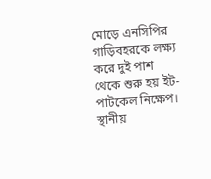মোড়ে এনসিপির গাড়িবহরকে লক্ষ্য করে দুই পাশ থেকে শুরু হয় ইট-পাটকেল নিক্ষেপ। স্থানীয়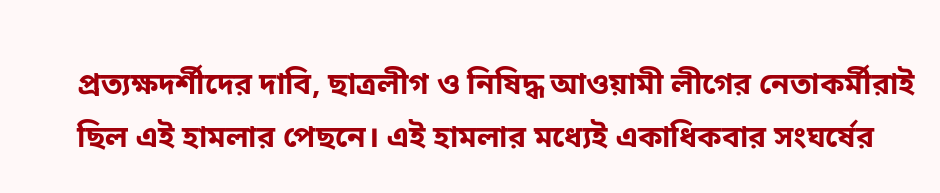প্রত্যক্ষদর্শীদের দাবি, ছাত্রলীগ ও নিষিদ্ধ আওয়ামী লীগের নেতাকর্মীরাই ছিল এই হামলার পেছনে। এই হামলার মধ্যেই একাধিকবার সংঘর্ষের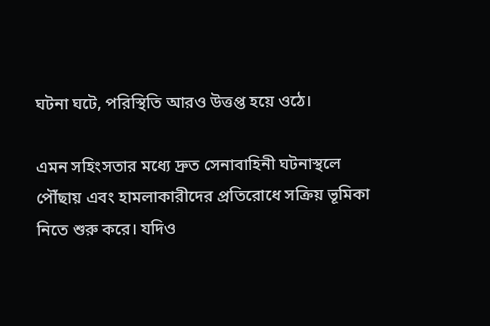ঘটনা ঘটে, পরিস্থিতি আরও উত্তপ্ত হয়ে ওঠে।

এমন সহিংসতার মধ্যে দ্রুত সেনাবাহিনী ঘটনাস্থলে পৌঁছায় এবং হামলাকারীদের প্রতিরোধে সক্রিয় ভূমিকা নিতে শুরু করে। যদিও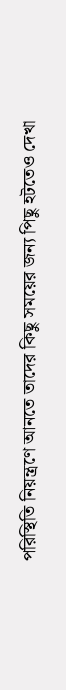পরিস্থিতি নিয়ন্ত্রণে আনতে তাদের কিছু সময়ের জন্য পিছু হটতেও দেখা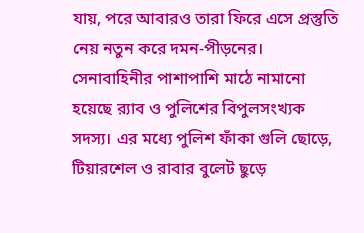যায়, পরে আবারও তারা ফিরে এসে প্রস্তুতি নেয় নতুন করে দমন-পীড়নের। সেনাবাহিনীর পাশাপাশি মাঠে নামানো হয়েছে র‍্যাব ও পুলিশের বিপুলসংখ্যক সদস্য। এর মধ্যে পুলিশ ফাঁকা গুলি ছোড়ে, টিয়ারশেল ও রাবার বুলেট ছুড়ে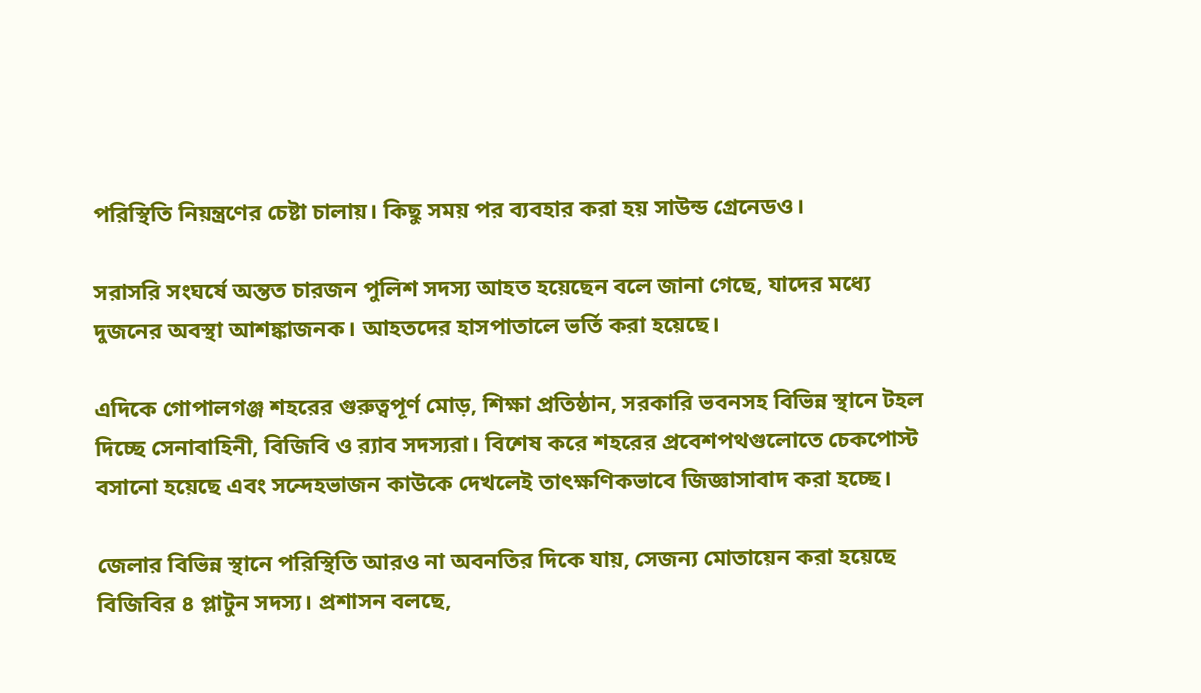পরিস্থিতি নিয়ন্ত্রণের চেষ্টা চালায়। কিছু সময় পর ব্যবহার করা হয় সাউন্ড গ্রেনেডও।

সরাসরি সংঘর্ষে অন্তত চারজন পুলিশ সদস্য আহত হয়েছেন বলে জানা গেছে, যাদের মধ্যে দুজনের অবস্থা আশঙ্কাজনক। আহতদের হাসপাতালে ভর্তি করা হয়েছে।

এদিকে গোপালগঞ্জ শহরের গুরুত্বপূর্ণ মোড়, শিক্ষা প্রতিষ্ঠান, সরকারি ভবনসহ বিভিন্ন স্থানে টহল দিচ্ছে সেনাবাহিনী, বিজিবি ও র‍্যাব সদস্যরা। বিশেষ করে শহরের প্রবেশপথগুলোতে চেকপোস্ট বসানো হয়েছে এবং সন্দেহভাজন কাউকে দেখলেই তাৎক্ষণিকভাবে জিজ্ঞাসাবাদ করা হচ্ছে।

জেলার বিভিন্ন স্থানে পরিস্থিতি আরও না অবনতির দিকে যায়, সেজন্য মোতায়েন করা হয়েছে বিজিবির ৪ প্লাটুন সদস্য। প্রশাসন বলছে,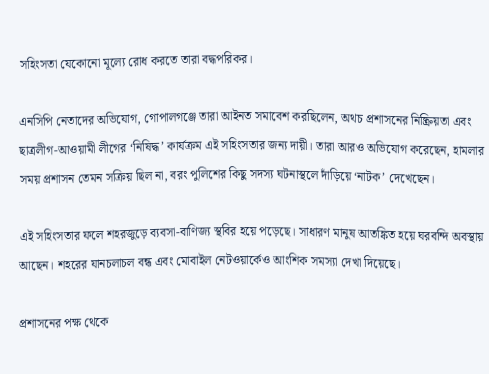সহিংসতা যেকোনো মূল্যে রোধ করতে তারা বদ্ধপরিকর।

এনসিপি নেতাদের অভিযোগ, গোপালগঞ্জে তারা আইনত সমাবেশ করছিলেন, অথচ প্রশাসনের নিষ্ক্রিয়তা এবং ছাত্রলীগ-আওয়ামী লীগের ‘নিষিদ্ধ’ কার্যক্রম এই সহিংসতার জন্য দায়ী। তারা আরও অভিযোগ করেছেন, হামলার সময় প্রশাসন তেমন সক্রিয় ছিল না, বরং পুলিশের কিছু সদস্য ঘটনাস্থলে দাঁড়িয়ে ‘নাটক’ দেখেছেন।

এই সহিংসতার ফলে শহরজুড়ে ব্যবসা-বাণিজ্য স্থবির হয়ে পড়েছে। সাধারণ মানুষ আতঙ্কিত হয়ে ঘরবন্দি অবস্থায় আছেন। শহরের যানচলাচল বন্ধ এবং মোবাইল নেটওয়ার্কেও আংশিক সমস্যা দেখা দিয়েছে।

প্রশাসনের পক্ষ থেকে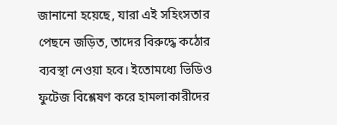জানানো হয়েছে, যারা এই সহিংসতার পেছনে জড়িত, তাদের বিরুদ্ধে কঠোর ব্যবস্থা নেওয়া হবে। ইতোমধ্যে ভিডিও ফুটেজ বিশ্লেষণ করে হামলাকারীদের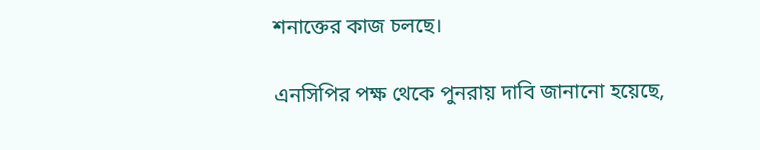শনাক্তের কাজ চলছে।

এনসিপির পক্ষ থেকে পুনরায় দাবি জানানো হয়েছে,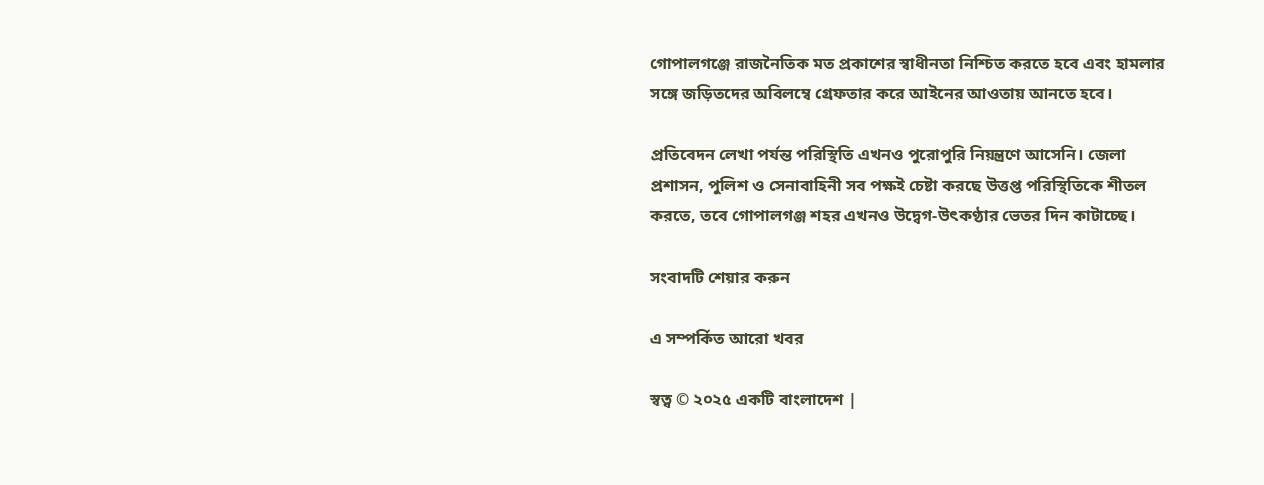গোপালগঞ্জে রাজনৈতিক মত প্রকাশের স্বাধীনতা নিশ্চিত করতে হবে এবং হামলার সঙ্গে জড়িতদের অবিলম্বে গ্রেফতার করে আইনের আওতায় আনতে হবে।

প্রতিবেদন লেখা পর্যন্ত পরিস্থিতি এখনও পুরোপুরি নিয়ন্ত্রণে আসেনি। জেলা প্রশাসন, পুলিশ ও সেনাবাহিনী সব পক্ষই চেষ্টা করছে উত্তপ্ত পরিস্থিতিকে শীতল করতে, তবে গোপালগঞ্জ শহর এখনও উদ্বেগ-উৎকণ্ঠার ভেতর দিন কাটাচ্ছে।

সংবাদটি শেয়ার করুন

এ সম্পর্কিত আরো খবর

স্বত্ব © ২০২৫ একটি বাংলাদেশ |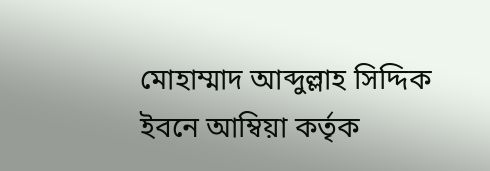মোহাম্মাদ আব্দুল্লাহ সিদ্দিক ইবনে আম্বিয়া কর্তৃক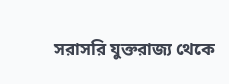সরাসরি যুক্তরাজ্য থেকে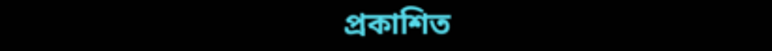প্রকাশিত